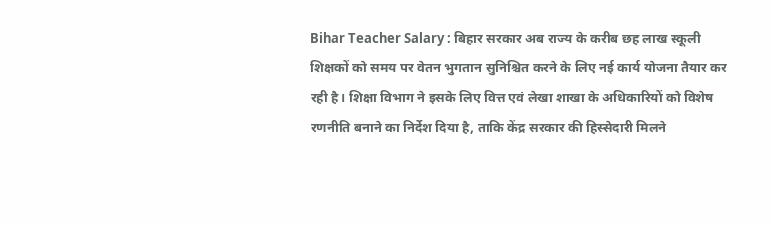Bihar Teacher Salary : बिहार सरकार अब राज्य के करीब छह लाख स्कूली शिक्षकों को समय पर वेतन भुगतान सुनिश्चित करने के लिए नई कार्य योजना तैयार कर रही है। शिक्षा विभाग ने इसके लिए वित्त एवं लेखा शाखा के अधिकारियों को विशेष रणनीति बनाने का निर्देश दिया है, ताकि केंद्र सरकार की हिस्सेदारी मिलने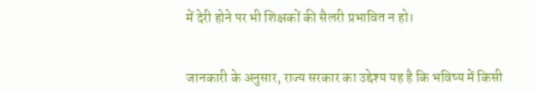में देरी होने पर भी शिक्षकों की सैलरी प्रभावित न हो।


जानकारी के अनुसार, राज्य सरकार का उद्देश्य यह है कि भविष्य में किसी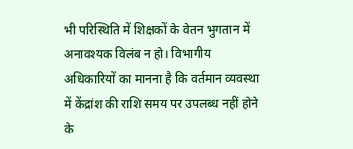भी परिस्थिति में शिक्षकों के वेतन भुगतान में अनावश्यक विलंब न हो। विभागीय अधिकारियों का मानना है कि वर्तमान व्यवस्था में केंद्रांश की राशि समय पर उपलब्ध नहीं होने के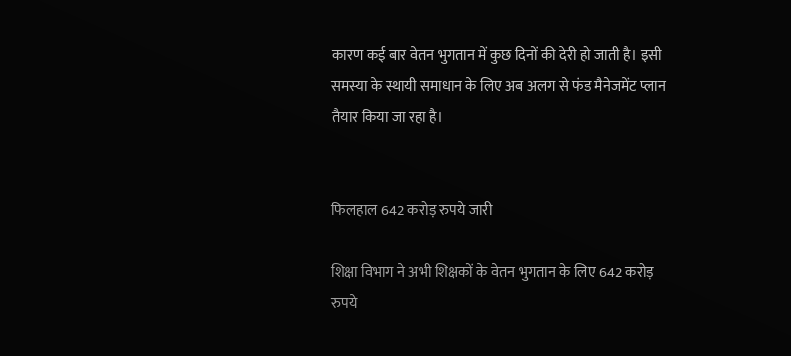कारण कई बार वेतन भुगतान में कुछ दिनों की देरी हो जाती है। इसी समस्या के स्थायी समाधान के लिए अब अलग से फंड मैनेजमेंट प्लान तैयार किया जा रहा है।


फिलहाल 642 करोड़ रुपये जारी

शिक्षा विभाग ने अभी शिक्षकों के वेतन भुगतान के लिए 642 करोड़ रुपये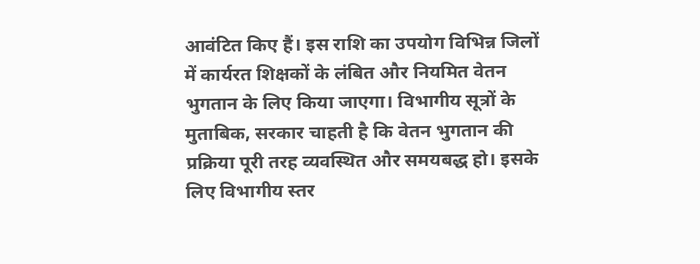आवंटित किए हैं। इस राशि का उपयोग विभिन्न जिलों में कार्यरत शिक्षकों के लंबित और नियमित वेतन भुगतान के लिए किया जाएगा। विभागीय सूत्रों के मुताबिक, सरकार चाहती है कि वेतन भुगतान की प्रक्रिया पूरी तरह व्यवस्थित और समयबद्ध हो। इसके लिए विभागीय स्तर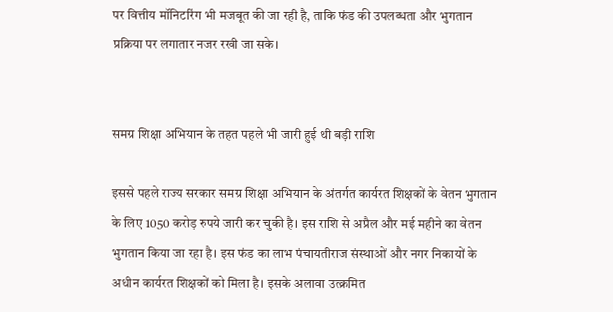पर वित्तीय मॉनिटरिंग भी मजबूत की जा रही है, ताकि फंड की उपलब्धता और भुगतान प्रक्रिया पर लगातार नजर रखी जा सके।


समग्र शिक्षा अभियान के तहत पहले भी जारी हुई थी बड़ी राशि

इससे पहले राज्य सरकार समग्र शिक्षा अभियान के अंतर्गत कार्यरत शिक्षकों के वेतन भुगतान के लिए 1050 करोड़ रुपये जारी कर चुकी है। इस राशि से अप्रैल और मई महीने का वेतन भुगतान किया जा रहा है। इस फंड का लाभ पंचायतीराज संस्थाओं और नगर निकायों के अधीन कार्यरत शिक्षकों को मिला है। इसके अलावा उत्क्रमित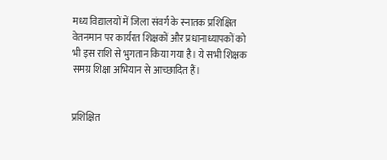मध्य विद्यालयों में जिला संवर्ग के स्नातक प्रशिक्षित वेतनमान पर कार्यरत शिक्षकों और प्रधानाध्यापकों को भी इस राशि से भुगतान किया गया है। ये सभी शिक्षक समग्र शिक्षा अभियान से आच्छादित हैं।


प्रशिक्षित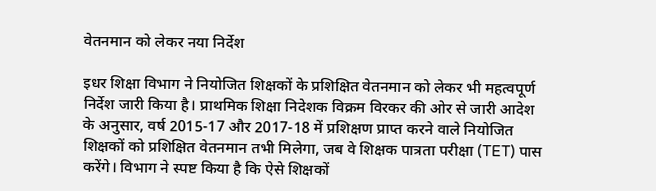वेतनमान को लेकर नया निर्देश

इधर शिक्षा विभाग ने नियोजित शिक्षकों के प्रशिक्षित वेतनमान को लेकर भी महत्वपूर्ण निर्देश जारी किया है। प्राथमिक शिक्षा निदेशक विक्रम विरकर की ओर से जारी आदेश के अनुसार, वर्ष 2015-17 और 2017-18 में प्रशिक्षण प्राप्त करने वाले नियोजित शिक्षकों को प्रशिक्षित वेतनमान तभी मिलेगा, जब वे शिक्षक पात्रता परीक्षा (TET) पास करेंगे। विभाग ने स्पष्ट किया है कि ऐसे शिक्षकों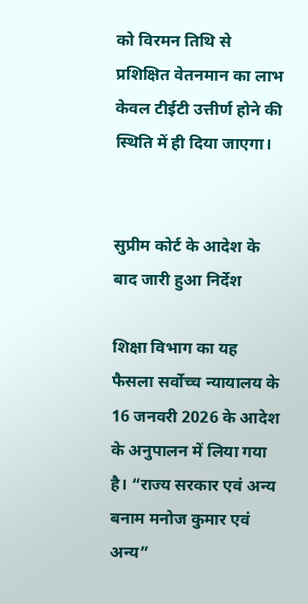को विरमन तिथि से प्रशिक्षित वेतनमान का लाभ केवल टीईटी उत्तीर्ण होने की स्थिति में ही दिया जाएगा।


सुप्रीम कोर्ट के आदेश के बाद जारी हुआ निर्देश

शिक्षा विभाग का यह फैसला सर्वोच्च न्यायालय के 16 जनवरी 2026 के आदेश के अनुपालन में लिया गया है। “राज्य सरकार एवं अन्य बनाम मनोज कुमार एवं अन्य”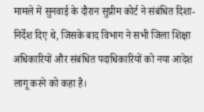मामले में सुनवाई के दौरान सुप्रीम कोर्ट ने संबंधित दिशा-निर्देश दिए थे, जिसके बाद विभाग ने सभी जिला शिक्षा अधिकारियों और संबंधित पदाधिकारियों को नया आदेश लागू करने को कहा है।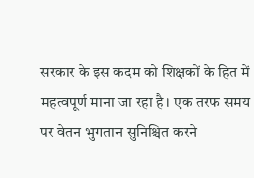सरकार के इस कदम को शिक्षकों के हित में महत्वपूर्ण माना जा रहा है। एक तरफ समय पर वेतन भुगतान सुनिश्चित करने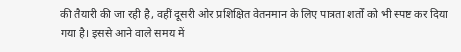की तैयारी की जा रही है, वहीं दूसरी ओर प्रशिक्षित वेतनमान के लिए पात्रता शर्तों को भी स्पष्ट कर दिया गया है। इससे आने वाले समय में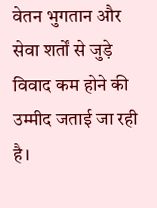वेतन भुगतान और सेवा शर्तों से जुड़े विवाद कम होने की उम्मीद जताई जा रही है।